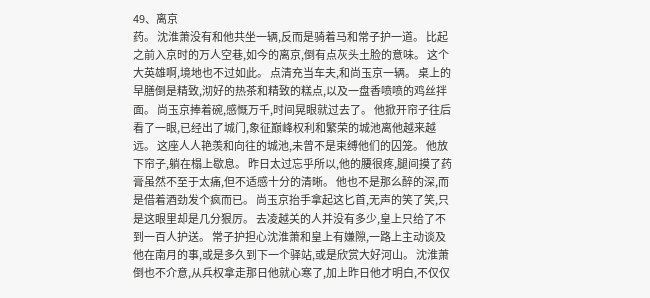49、离京
药。 沈淮萧没有和他共坐一辆,反而是骑着马和常子护一道。 比起之前入京时的万人空巷,如今的离京,倒有点灰头土脸的意味。 这个大英雄啊,境地也不过如此。 点清充当车夫,和尚玉京一辆。 桌上的早膳倒是精致,沏好的热茶和精致的糕点,以及一盘香喷喷的鸡丝拌面。 尚玉京捧着碗,感慨万千,时间晃眼就过去了。 他掀开帘子往后看了一眼,已经出了城门,象征巅峰权利和繁荣的城池离他越来越远。 这座人人艳羡和向往的城池,未曾不是束缚他们的囚笼。 他放下帘子,躺在榻上歇息。 昨日太过忘乎所以,他的腰很疼,腿间摸了药膏虽然不至于太痛,但不适感十分的清晰。 他也不是那么醉的深,而是借着酒劲发个疯而已。 尚玉京抬手拿起这匕首,无声的笑了笑,只是这眼里却是几分狠厉。 去凌越关的人并没有多少,皇上只给了不到一百人护送。 常子护担心沈淮萧和皇上有嫌隙,一路上主动谈及他在南月的事,或是多久到下一个驿站,或是欣赏大好河山。 沈淮萧倒也不介意,从兵权拿走那日他就心寒了,加上昨日他才明白,不仅仅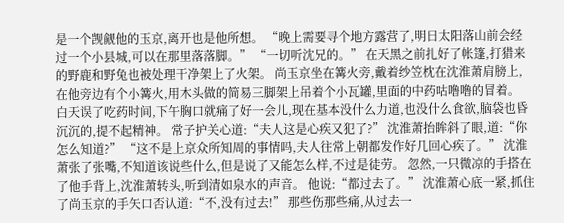是一个觊觎他的玉京,离开也是他所想。 “晚上需要寻个地方露营了,明日太阳落山前会经过一个小县城,可以在那里落落脚。” “一切听沈兄的。” 在天黑之前扎好了帐篷,打猎来的野鹿和野兔也被处理干净架上了火架。 尚玉京坐在篝火旁,戴着纱笠枕在沈淮萧肩膀上,在他旁边有个小篝火,用木头做的简易三脚架上吊着个小瓦罐,里面的中药咕噜噜的冒着。 白天误了吃药时间,下午胸口就痛了好一会儿,现在基本没什么力道,也没什么食欲,脑袋也昏沉沉的,提不起精神。 常子护关心道:“夫人这是心疾又犯了?” 沈淮萧抬眸斜了眼,道:“你怎么知道?” “这不是上京众所知周的事情吗,夫人往常上朝都发作好几回心疾了。” 沈淮萧张了张嘴,不知道该说些什么,但是说了又能怎么样,不过是徒劳。 忽然,一只微凉的手搭在了他手背上,沈淮萧转头,听到清如泉水的声音。 他说:“都过去了。” 沈淮萧心底一紧,抓住了尚玉京的手矢口否认道:“不,没有过去!” 那些伤那些痛,从过去一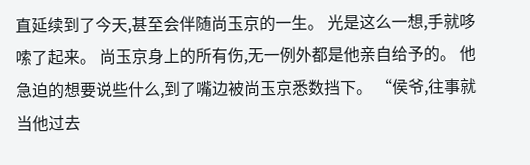直延续到了今天,甚至会伴随尚玉京的一生。 光是这么一想,手就哆嗦了起来。 尚玉京身上的所有伤,无一例外都是他亲自给予的。 他急迫的想要说些什么,到了嘴边被尚玉京悉数挡下。 “侯爷,往事就当他过去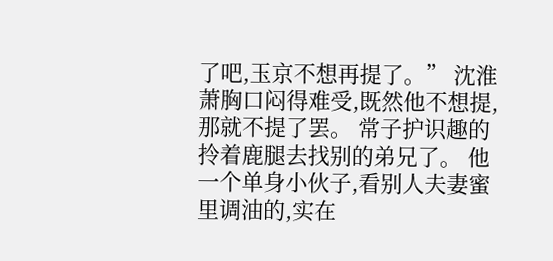了吧,玉京不想再提了。” 沈淮萧胸口闷得难受,既然他不想提,那就不提了罢。 常子护识趣的拎着鹿腿去找别的弟兄了。 他一个单身小伙子,看别人夫妻蜜里调油的,实在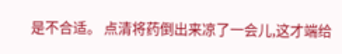是不合适。 点清将药倒出来凉了一会儿,这才端给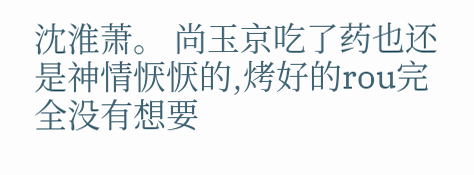沈淮萧。 尚玉京吃了药也还是神情恹恹的,烤好的rou完全没有想要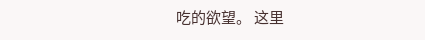吃的欲望。 这里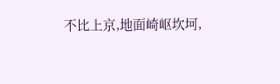不比上京,地面崎岖坎坷,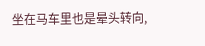坐在马车里也是晕头转向,